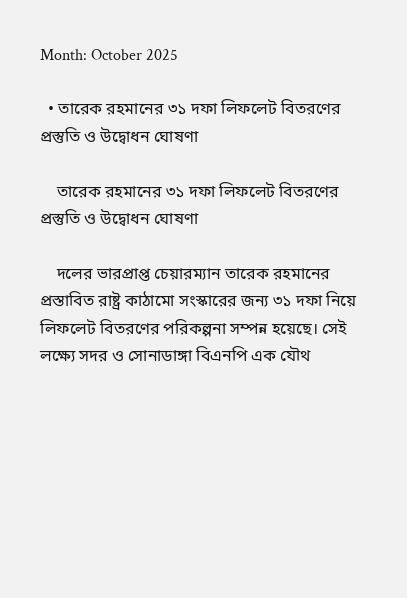Month: October 2025

  • তারেক রহমানের ৩১ দফা লিফলেট বিতরণের প্রস্তুতি ও উদ্বোধন ঘোষণা

    তারেক রহমানের ৩১ দফা লিফলেট বিতরণের প্রস্তুতি ও উদ্বোধন ঘোষণা

    দলের ভারপ্রাপ্ত চেয়ারম্যান তারেক রহমানের প্রস্তাবিত রাষ্ট্র কাঠামো সংস্কারের জন্য ৩১ দফা নিয়ে লিফলেট বিতরণের পরিকল্পনা সম্পন্ন হয়েছে। সেই লক্ষ্যে সদর ও সোনাডাঙ্গা বিএনপি এক যৌথ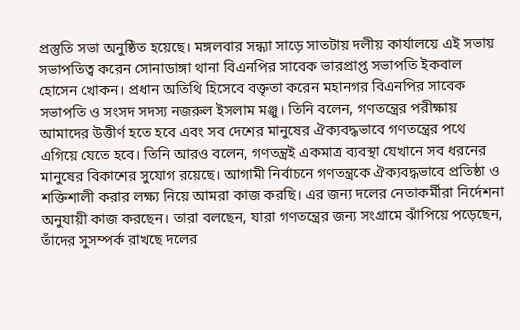প্রস্তুতি সভা অনুষ্ঠিত হয়েছে। মঙ্গলবার সন্ধ্যা সাড়ে সাতটায় দলীয় কার্যালয়ে এই সভায় সভাপতিত্ব করেন সোনাডাঙ্গা থানা বিএনপির সাবেক ভারপ্রাপ্ত সভাপতি ইকবাল হোসেন খোকন। প্রধান অতিথি হিসেবে বক্তৃতা করেন মহানগর বিএনপির সাবেক সভাপতি ও সংসদ সদস্য নজরুল ইসলাম মঞ্জু। তিনি বলেন, গণতন্ত্রের পরীক্ষায় আমাদের উত্তীর্ণ হতে হবে এবং সব দেশের মানুষের ঐক্যবদ্ধভাবে গণতন্ত্রের পথে এগিয়ে যেতে হবে। তিনি আরও বলেন, গণতন্ত্রই একমাত্র ব্যবস্থা যেখানে সব ধরনের মানুষের বিকাশের সুযোগ রয়েছে। আগামী নির্বাচনে গণতন্ত্রকে ঐক্যবদ্ধভাবে প্রতিষ্ঠা ও শক্তিশালী করার লক্ষ্য নিয়ে আমরা কাজ করছি। এর জন্য দলের নেতাকর্মীরা নির্দেশনা অনুযায়ী কাজ করছেন। তারা বলছেন, যারা গণতন্ত্রের জন্য সংগ্রামে ঝাঁপিয়ে পড়েছেন, তাঁদের সুসম্পর্ক রাখছে দলের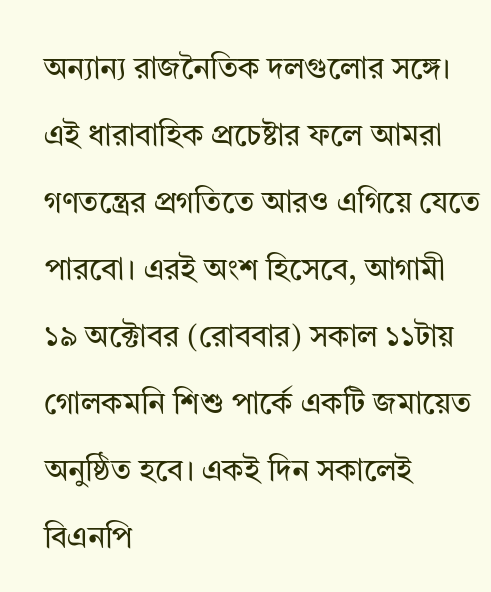অন্যান্য রাজনৈতিক দলগুলোর সঙ্গে। এই ধারাবাহিক প্রচেষ্টার ফলে আমরা গণতন্ত্রের প্রগতিতে আরও এগিয়ে যেতে পারবো। এরই অংশ হিসেবে, আগামী ১৯ অক্টোবর (রোববার) সকাল ১১টায় গোলকমনি শিশু পার্কে একটি জমায়েত অনুষ্ঠিত হবে। একই দিন সকালেই বিএনপি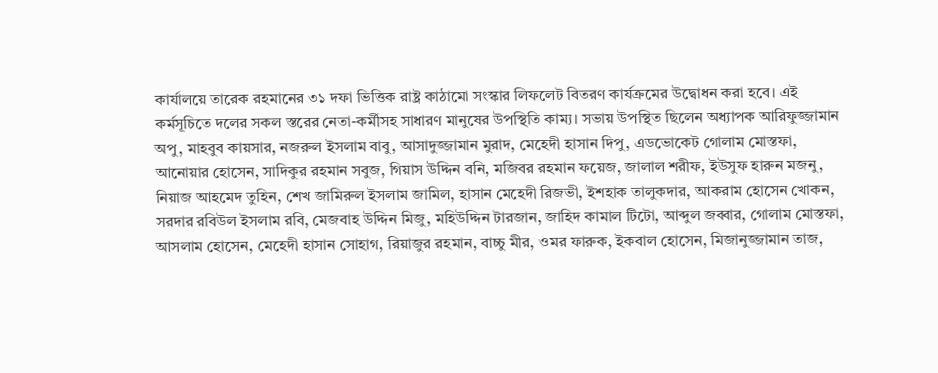কার্যালয়ে তারেক রহমানের ৩১ দফা ভিত্তিক রাষ্ট্র কাঠামো সংস্কার লিফলেট বিতরণ কার্যক্রমের উদ্বোধন করা হবে। এই কর্মসূচিতে দলের সকল স্তরের নেতা-কর্মীসহ সাধারণ মানুষের উপস্থিতি কাম্য। সভায় উপস্থিত ছিলেন অধ্যাপক আরিফুজ্জামান অপু, মাহবুব কায়সার, নজরুল ইসলাম বাবু, আসাদুজ্জামান মুরাদ, মেহেদী হাসান দিপু, এডভোকেট গোলাম মোস্তফা, আনোয়ার হোসেন, সাদিকুর রহমান সবুজ, গিয়াস উদ্দিন বনি, মজিবর রহমান ফয়েজ, জালাল শরীফ, ইউসুফ হারুন মজনু, নিয়াজ আহমেদ তুহিন, শেখ জামিরুল ইসলাম জামিল, হাসান মেহেদী রিজভী, ইশহাক তালুকদার, আকরাম হোসেন খোকন, সরদার রবিউল ইসলাম রবি, মেজবাহ উদ্দিন মিজু, মহিউদ্দিন টারজান, জাহিদ কামাল টিটো, আব্দুল জব্বার, গোলাম মোস্তফা, আসলাম হোসেন, মেহেদী হাসান সোহাগ, রিয়াজুর রহমান, বাচ্চু মীর, ওমর ফারুক, ইকবাল হোসেন, মিজানুজ্জামান তাজ,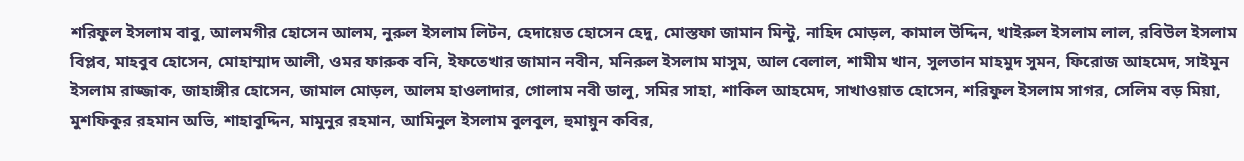শরিফুল ইসলাম বাবু, আলমগীর হোসেন আলম, নুরুল ইসলাম লিটন, হেদায়েত হোসেন হেদু, মোস্তফা জামান মিন্টু, নাহিদ মোড়ল, কামাল উদ্দিন, খাইরুল ইসলাম লাল, রবিউল ইসলাম বিপ্লব, মাহবুব হোসেন, মোহাম্মাদ আলী, ওমর ফারুক বনি, ইফতেখার জামান নবীন, মনিরুল ইসলাম মাসুম, আল বেলাল, শামীম খান, সুলতান মাহমুদ সুমন, ফিরোজ আহমেদ, সাইমুন ইসলাম রাজ্জাক, জাহাঙ্গীর হোসেন, জামাল মোড়ল, আলম হাওলাদার, গোলাম নবী ডালু, সমির সাহা, শাকিল আহমেদ, সাখাওয়াত হোসেন, শরিফুল ইসলাম সাগর, সেলিম বড় মিয়া, মুশফিকুর রহমান অভি, শাহাবুদ্দিন, মামুনুর রহমান, আমিনুল ইসলাম বুলবুল, হুমায়ুন কবির,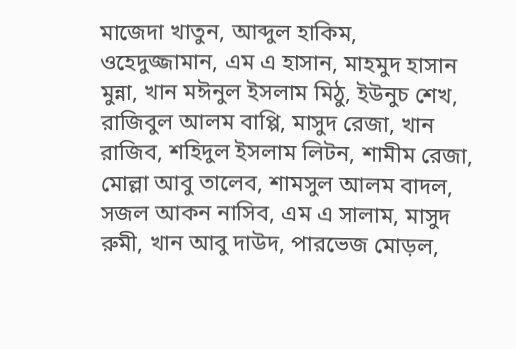মাজেদা খাতুন, আব্দুল হাকিম, ওহেদুজ্জামান, এম এ হাসান, মাহমুদ হাসান মুন্না, খান মঈনুল ইসলাম মিঠু, ইউনুচ শেখ, রাজিবুল আলম বাপ্পি, মাসুদ রেজা, খান রাজিব, শহিদুল ইসলাম লিটন, শামীম রেজা, মোল্লা আবু তালেব, শামসুল আলম বাদল, সজল আকন নাসিব, এম এ সালাম, মাসুদ রুমী, খান আবু দাউদ, পারভেজ মোড়ল,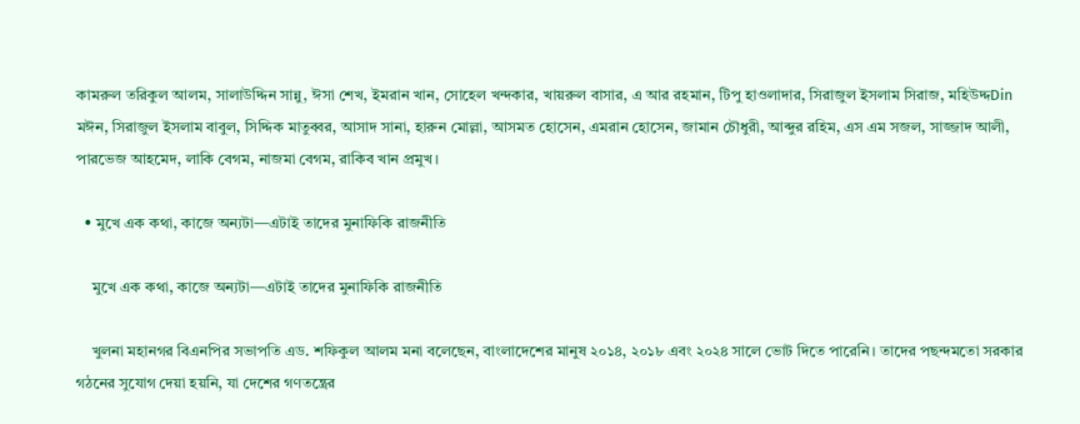কামরুল তরিকুল আলম, সালাউদ্দিন সান্নু, ঈসা শেখ, ইমরান খান, সোহেল খন্দকার, খায়রুল বাসার, এ আর রহমান, টিপু হাওলাদার, সিরাজুল ইসলাম সিরাজ, মহিউদ্দDin মঈন, সিরাজুল ইসলাম বাবুল, সিদ্দিক মাতুব্বর, আসাদ সানা, হারুন মোল্লা, আসমত হোসেন, এমরান হোসেন, জামান চৌধুরী, আব্দুর রহিম, এস এম সজল, সাজ্জাদ আলী, পারভেজ আহমেদ, লাকি বেগম, নাজমা বেগম, রাকিব খান প্রমুখ।

  • মুখে এক কথা, কাজে অন্যটা—এটাই তাদের মুনাফিকি রাজনীতি

    মুখে এক কথা, কাজে অন্যটা—এটাই তাদের মুনাফিকি রাজনীতি

    খুলনা মহানগর বিএনপির সভাপতি এড. শফিকুল আলম মনা বলেছেন, বাংলাদেশের মানুষ ২০১৪, ২০১৮ এবং ২০২৪ সালে ভোট দিতে পারেনি। তাদের পছন্দমতো সরকার গঠনের সুযোগ দেয়া হয়নি, যা দেশের গণতন্ত্রের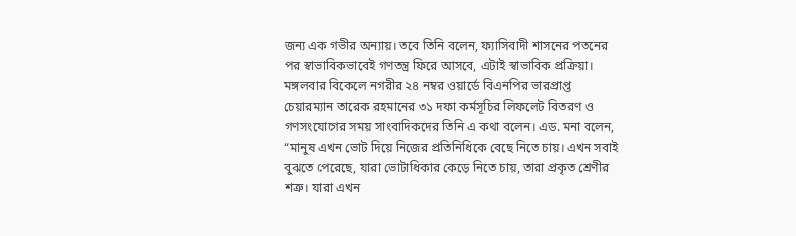জন্য এক গভীর অন্যায়। তবে তিনি বলেন, ফ্যাসিবাদী শাসনের পতনের পর স্বাভাবিকভাবেই গণতন্ত্র ফিরে আসবে, এটাই স্বাভাবিক প্রক্রিয়া। মঙ্গলবার বিকেলে নগরীর ২৪ নম্বর ওয়ার্ডে বিএনপির ভারপ্রাপ্ত চেয়ারম্যান তারেক রহমানের ৩১ দফা কর্মসূচির লিফলেট বিতরণ ও গণসংযোগের সময় সাংবাদিকদের তিনি এ কথা বলেন। এড. মনা বলেন, “মানুষ এখন ভোট দিয়ে নিজের প্রতিনিধিকে বেছে নিতে চায়। এখন সবাই বুঝতে পেরেছে, যারা ভোটাধিকার কেড়ে নিতে চায়, তারা প্রকৃত শ্রেণীর শত্রু। যারা এখন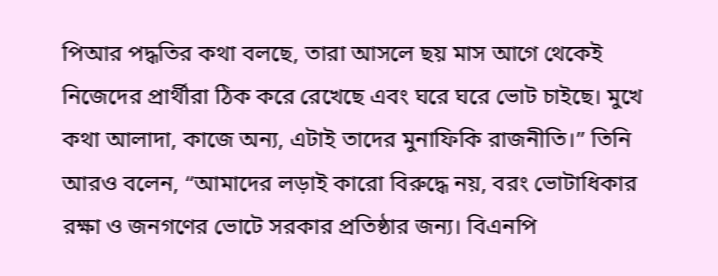পিআর পদ্ধতির কথা বলছে, তারা আসলে ছয় মাস আগে থেকেই নিজেদের প্রার্থীরা ঠিক করে রেখেছে এবং ঘরে ঘরে ভোট চাইছে। মুখে কথা আলাদা, কাজে অন্য, এটাই তাদের মুনাফিকি রাজনীতি।” তিনি আরও বলেন, “আমাদের লড়াই কারো বিরুদ্ধে নয়, বরং ভোটাধিকার রক্ষা ও জনগণের ভোটে সরকার প্রতিষ্ঠার জন্য। বিএনপি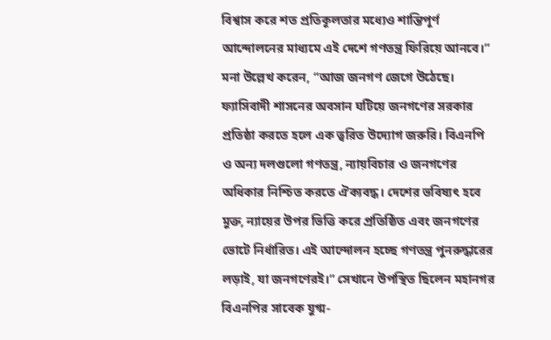বিশ্বাস করে শত প্রতিকূলতার মধ্যেও শান্তিপূর্ণ আন্দোলনের মাধ্যমে এই দেশে গণতন্ত্র ফিরিয়ে আনবে।” মনা উল্লেখ করেন, “আজ জনগণ জেগে উঠেছে। ফ্যাসিবাদী শাসনের অবসান ঘটিয়ে জনগণের সরকার প্রতিষ্ঠা করতে হলে এক ত্বরিত উদ্যোগ জরুরি। বিএনপি ও অন্য দলগুলো গণতন্ত্র, ন্যায়বিচার ও জনগণের অধিকার নিশ্চিত করতে ঐক্যবদ্ধ। দেশের ভবিষ্যৎ হবে মুক্ত, ন্যায়ের উপর ভিত্তি করে প্রতিষ্ঠিত এবং জনগণের ভোটে নির্ধারিত। এই আন্দোলন হচ্ছে গণতন্ত্র পুনরুদ্ধারের লড়াই, যা জনগণেরই।” সেখানে উপস্থিত ছিলেন মহানগর বিএনপির সাবেক যুগ্ম-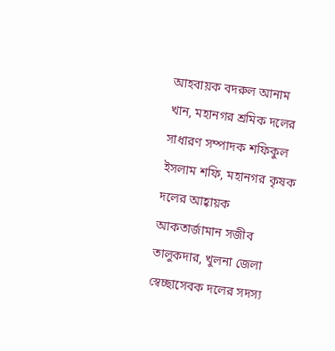আহবায়ক বদরুল আনাম খান, মহানগর শ্রমিক দলের সাধারণ সম্পাদক শফিকুল ইসলাম শফি, মহানগর কৃষক দলের আহ্বায়ক আকতার্জামান সজীব তালুকদার, খুলনা জেলা স্বেচ্ছাসেবক দলের সদস্য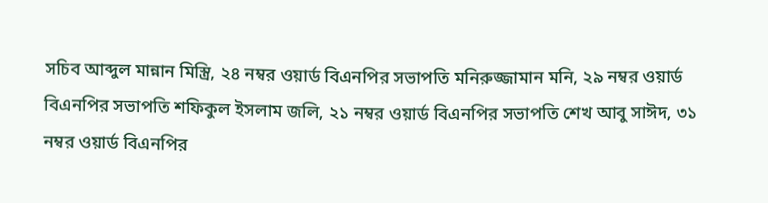সচিব আব্দুল মান্নান মিস্ত্রি, ২৪ নম্বর ওয়ার্ড বিএনপির সভাপতি মনিরুজ্জামান মনি, ২৯ নম্বর ওয়ার্ড বিএনপির সভাপতি শফিকুল ইসলাম জলি, ২১ নম্বর ওয়ার্ড বিএনপির সভাপতি শেখ আবু সাঈদ, ৩১ নম্বর ওয়ার্ড বিএনপির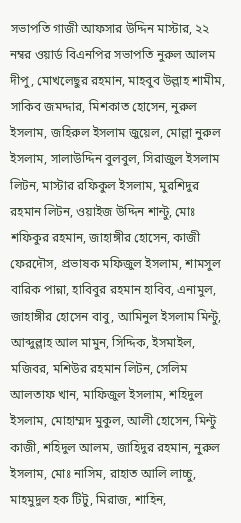সভাপতি গাজী আফসার উদ্দিন মাস্টার, ২২ নম্বর ওয়ার্ড বিএনপির সভাপতি নুরুল আলম দীপু, মোখলেছুর রহমান, মাহবুব উল্লাহ শামীম, সাকিব জমদ্দার, মিশকাত হোসেন, নুরুল ইসলাম, জহিরুল ইসলাম জুয়েল, মোল্লা নুরুল ইসলাম, সালাউদ্দিন বুলবুল, সিরাজুল ইসলাম লিটন, মাস্টার রফিকুল ইসলাম, মুরশিদুর রহমান লিটন, ওয়াইজ উদ্দিন শান্টু, মোঃ শফিকুর রহমান, জাহাঙ্গীর হোসেন, কাজী ফেরদৌস, প্রভাষক মফিজুল ইসলাম, শামসুল বারিক পান্না, হাবিবুর রহমান হাবিব, এনামুল, জাহাঙ্গীর হোসেন বাবু, আমিনুল ইসলাম মিন্টু, আব্দুল্লাহ আল মামুন, সিদ্দিক, ইসমাইল, মজিবর, মশিউর রহমান লিটন, সেলিম আলতাফ খান, মাফিজুল ইসলাম, শহিদুল ইসলাম, মোহাম্মদ মুকুল, আলী হোসেন, মিন্টু কাজী, শহিদুল আলম, জাহিদুর রহমান, নুরুল ইসলাম, মোঃ নাসিম, রাহাত আলি লাচ্চু, মাহমুদুল হক টিটু, মিরাজ, শাহিন,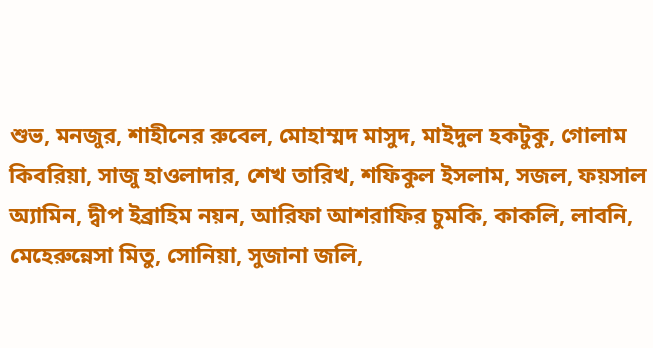শুভ, মনজুর, শাহীনের রুবেল, মোহাম্মদ মাসুদ, মাইদুল হকটুকু, গোলাম কিবরিয়া, সাজু হাওলাদার, শেখ তারিখ, শফিকুল ইসলাম, সজল, ফয়সাল অ্যামিন, দ্বীপ ইব্রাহিম নয়ন, আরিফা আশরাফির চুমকি, কাকলি, লাবনি, মেহেরুন্নেসা মিতু, সোনিয়া, সুজানা জলি,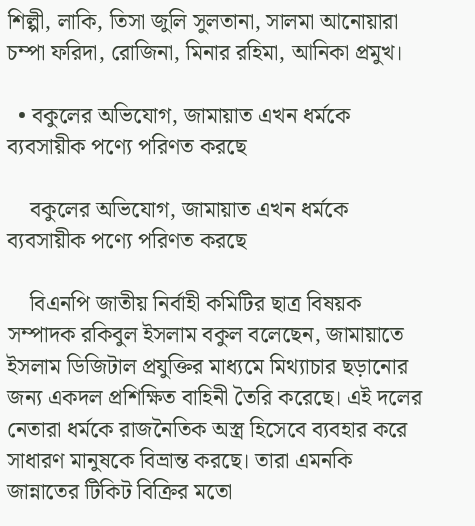শিল্পী, লাকি, তিসা জুলি সুলতানা, সালমা আনোয়ারা চম্পা ফরিদা, রোজিনা, মিনার রহিমা, আনিকা প্রমুখ।

  • বকুলের অভিযোগ, জামায়াত এখন ধর্মকে ব্যবসায়ীক পণ্যে পরিণত করছে

    বকুলের অভিযোগ, জামায়াত এখন ধর্মকে ব্যবসায়ীক পণ্যে পরিণত করছে

    বিএনপি জাতীয় নির্বাহী কমিটির ছাত্র বিষয়ক সম্পাদক রকিবুল ইসলাম বকুল বলেছেন, জামায়াতে ইসলাম ডিজিটাল প্রযুক্তির মাধ্যমে মিথ্যাচার ছড়ানোর জন্য একদল প্রশিক্ষিত বাহিনী তৈরি করেছে। এই দলের নেতারা ধর্মকে রাজনৈতিক অস্ত্র হিসেবে ব্যবহার করে সাধারণ মানুষকে বিভ্রান্ত করছে। তারা এমনকি জান্নাতের টিকিট বিক্রির মতো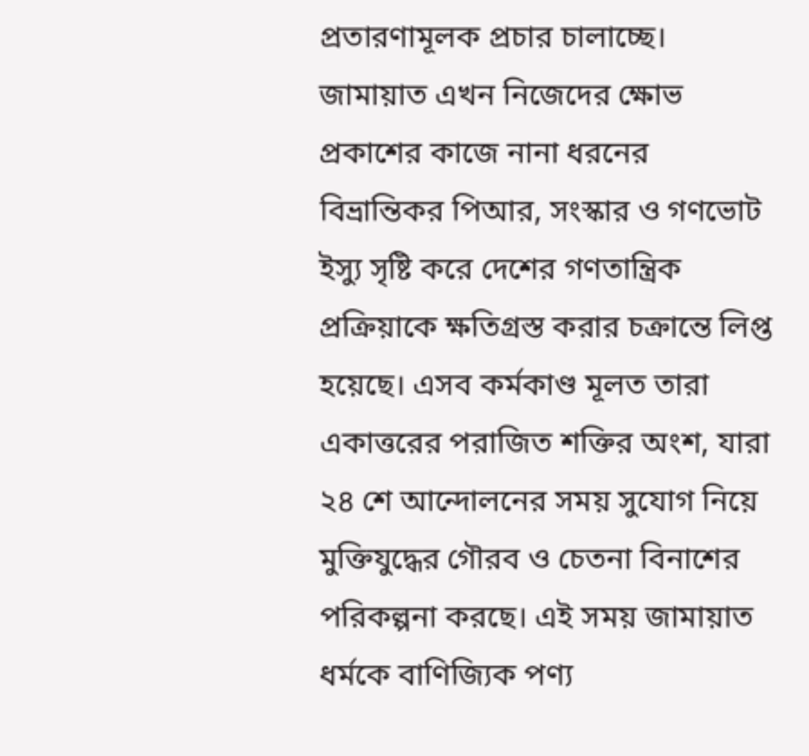প্রতারণামূলক প্রচার চালাচ্ছে। জামায়াত এখন নিজেদের ক্ষোভ প্রকাশের কাজে নানা ধরনের বিভ্রান্তিকর পিআর, সংস্কার ও গণভোট ইস্যু সৃষ্টি করে দেশের গণতান্ত্রিক প্রক্রিয়াকে ক্ষতিগ্রস্ত করার চক্রান্তে লিপ্ত হয়েছে। এসব কর্মকাণ্ড মূলত তারা একাত্তরের পরাজিত শক্তির অংশ, যারা ২৪ শে আন্দোলনের সময় সুযোগ নিয়ে মুক্তিযুদ্ধের গৌরব ও চেতনা বিনাশের পরিকল্পনা করছে। এই সময় জামায়াত ধর্মকে বাণিজ্যিক পণ্য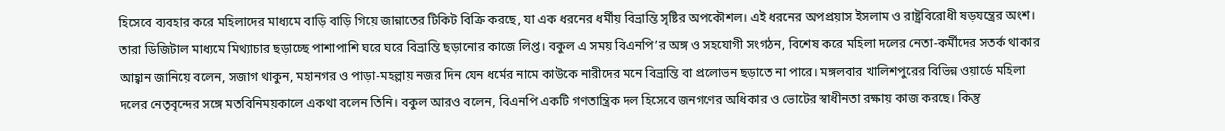হিসেবে ব্যবহার করে মহিলাদের মাধ্যমে বাড়ি বাড়ি গিয়ে জান্নাতের টিকিট বিক্রি করছে, যা এক ধরনের ধর্মীয় বিভ্রান্তি সৃষ্টির অপকৌশল। এই ধরনের অপপ্রয়াস ইসলাম ও রাষ্ট্রবিরোধী ষড়যন্ত্রের অংশ। তারা ডিজিটাল মাধ্যমে মিথ্যাচার ছড়াচ্ছে পাশাপাশি ঘরে ঘরে বিভ্রান্তি ছড়ানোর কাজে লিপ্ত। বকুল এ সময় বিএনপি’র অঙ্গ ও সহযোগী সংগঠন, বিশেষ করে মহিলা দলের নেতা-কর্মীদের সতর্ক থাকার আহ্বান জানিয়ে বলেন, সজাগ থাকুন, মহানগর ও পাড়া-মহল্লায় নজর দিন যেন ধর্মের নামে কাউকে নারীদের মনে বিভ্রান্তি বা প্রলোভন ছড়াতে না পারে। মঙ্গলবার খালিশপুরের বিভিন্ন ওয়ার্ডে মহিলা দলের নেতৃবৃন্দের সঙ্গে মতবিনিময়কালে একথা বলেন তিনি। বকুল আরও বলেন, বিএনপি একটি গণতান্ত্রিক দল হিসেবে জনগণের অধিকার ও ভোটের স্বাধীনতা রক্ষায় কাজ করছে। কিন্তু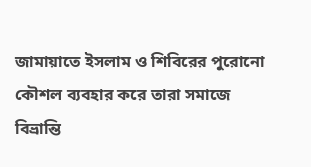জামায়াতে ইসলাম ও শিবিরের পুরোনো কৌশল ব্যবহার করে তারা সমাজে বিভ্রান্তি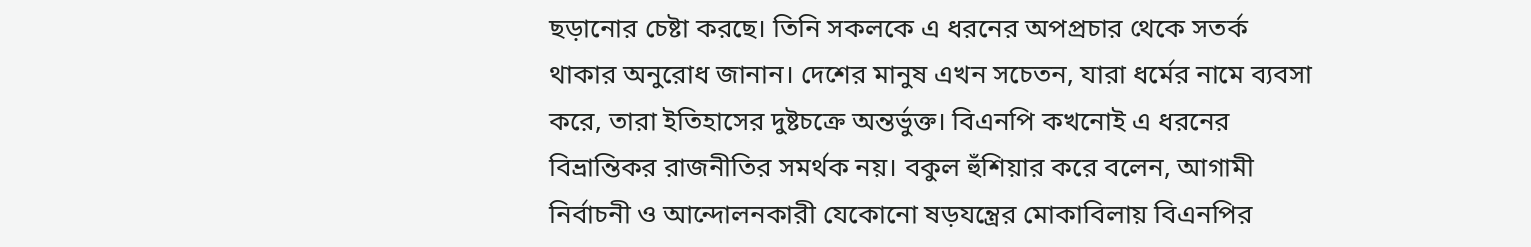ছড়ানোর চেষ্টা করছে। তিনি সকলকে এ ধরনের অপপ্রচার থেকে সতর্ক থাকার অনুরোধ জানান। দেশের মানুষ এখন সচেতন, যারা ধর্মের নামে ব্যবসা করে, তারা ইতিহাসের দুষ্টচক্রে অন্তর্ভুক্ত। বিএনপি কখনোই এ ধরনের বিভ্রান্তিকর রাজনীতির সমর্থক নয়। বকুল হুঁশিয়ার করে বলেন, আগামী নির্বাচনী ও আন্দোলনকারী যেকোনো ষড়যন্ত্রের মোকাবিলায় বিএনপির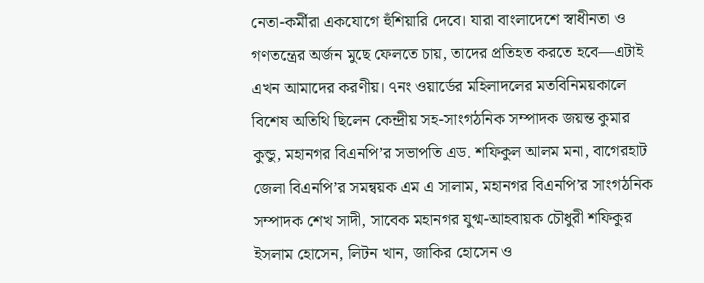নেতা-কর্মীরা একযোগে হুঁশিয়ারি দেবে। যারা বাংলাদেশে স্বাধীনতা ও গণতন্ত্রের অর্জন মুছে ফেলতে চায়, তাদের প্রতিহত করতে হবে—এটাই এখন আমাদের করণীয়। ৭নং ওয়ার্ডের মহিলাদলের মতবিনিময়কালে বিশেষ অতিথি ছিলেন কেন্দ্রীয় সহ-সাংগঠনিক সম্পাদক জয়ন্ত কুমার কুন্ডু, মহানগর বিএনপি’র সভাপতি এড. শফিকুল আলম মনা, বাগেরহাট জেলা বিএনপি’র সমন্বয়ক এম এ সালাম, মহানগর বিএনপি’র সাংগঠনিক সম্পাদক শেখ সাদী, সাবেক মহানগর যুগ্ম-আহবায়ক চৌধুরী শফিকুর ইসলাম হোসেন, লিটন খান, জাকির হোসেন ও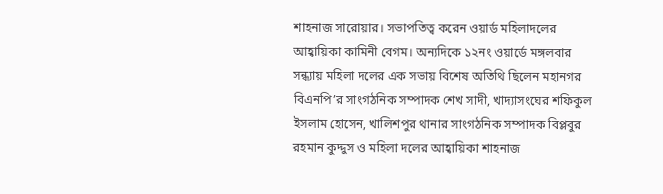শাহনাজ সারোয়ার। সভাপতিত্ব করেন ওয়ার্ড মহিলাদলের আহ্বায়িকা কামিনী বেগম। অন্যদিকে ১২নং ওয়ার্ডে মঙ্গলবার সন্ধ্যায় মহিলা দলের এক সভায় বিশেষ অতিথি ছিলেন মহানগর বিএনপি’র সাংগঠনিক সম্পাদক শেখ সাদী, খাদ্যাসংঘের শফিকুল ইসলাম হোসেন, খালিশপুর থানার সাংগঠনিক সম্পাদক বিপ্লবুর রহমান কুদ্দুস ও মহিলা দলের আহ্বায়িকা শাহনাজ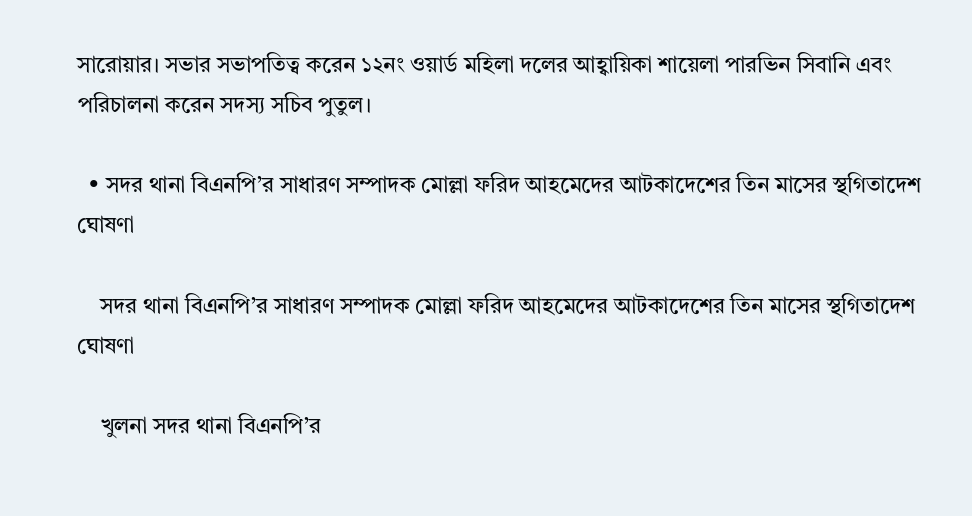সারোয়ার। সভার সভাপতিত্ব করেন ১২নং ওয়ার্ড মহিলা দলের আহ্বায়িকা শায়েলা পারভিন সিবানি এবং পরিচালনা করেন সদস্য সচিব পুতুল।

  • সদর থানা বিএনপি’র সাধারণ সম্পাদক মোল্লা ফরিদ আহমেদের আটকাদেশের তিন মাসের স্থগিতাদেশ ঘোষণা

    সদর থানা বিএনপি’র সাধারণ সম্পাদক মোল্লা ফরিদ আহমেদের আটকাদেশের তিন মাসের স্থগিতাদেশ ঘোষণা

    খুলনা সদর থানা বিএনপি’র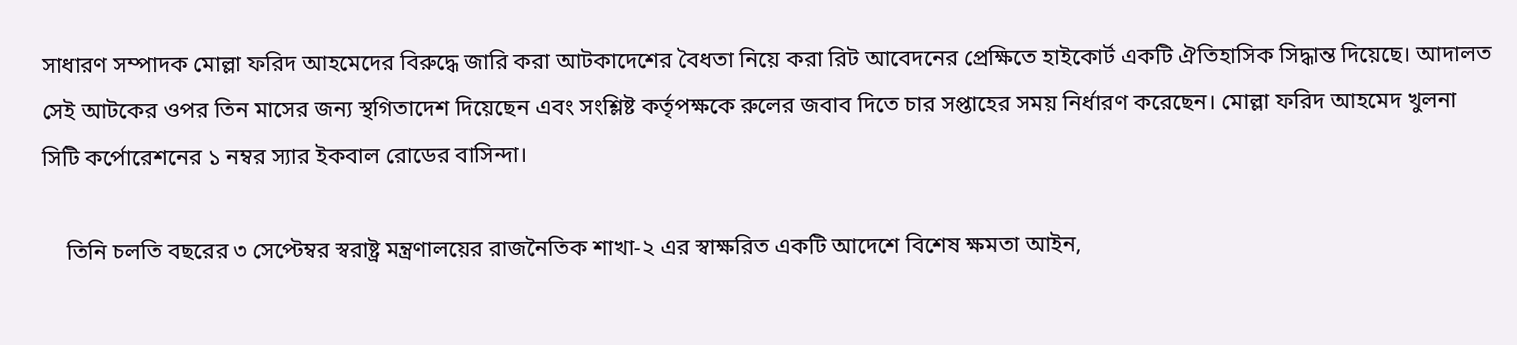সাধারণ সম্পাদক মোল্লা ফরিদ আহমেদের বিরুদ্ধে জারি করা আটকাদেশের বৈধতা নিয়ে করা রিট আবেদনের প্রেক্ষিতে হাইকোর্ট একটি ঐতিহাসিক সিদ্ধান্ত দিয়েছে। আদালত সেই আটকের ওপর তিন মাসের জন্য স্থগিতাদেশ দিয়েছেন এবং সংশ্লিষ্ট কর্তৃপক্ষকে রুলের জবাব দিতে চার সপ্তাহের সময় নির্ধারণ করেছেন। মোল্লা ফরিদ আহমেদ খুলনা সিটি কর্পোরেশনের ১ নম্বর স্যার ইকবাল রোডের বাসিন্দা।

    তিনি চলতি বছরের ৩ সেপ্টেম্বর স্বরাষ্ট্র মন্ত্রণালয়ের রাজনৈতিক শাখা-২ এর স্বাক্ষরিত একটি আদেশে বিশেষ ক্ষমতা আইন,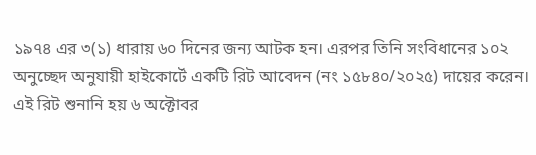১৯৭৪ এর ৩(১) ধারায় ৬০ দিনের জন্য আটক হন। এরপর তিনি সংবিধানের ১০২ অনুচ্ছেদ অনুযায়ী হাইকোর্টে একটি রিট আবেদন (নং ১৫৮৪০/২০২৫) দায়ের করেন। এই রিট শুনানি হয় ৬ অক্টোবর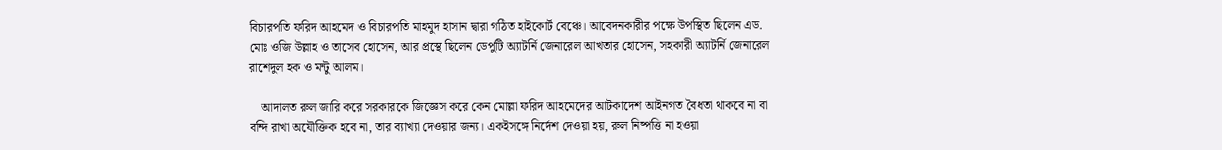বিচারপতি ফরিদ আহমেদ ও বিচারপতি মাহমুদ হাসান দ্বারা গঠিত হাইকোর্ট বেঞ্চে। আবেদনকারীর পক্ষে উপস্থিত ছিলেন এড. মোঃ ওজি উল্লাহ ও তাসেব হোসেন, আর প্রস্থে ছিলেন ডেপুটি অ্যাটর্নি জেনারেল আখতার হোসেন, সহকারী অ্যাটর্নি জেনারেল রাশেদুল হক ও মন্টু আলম।

    আদালত রুল জারি করে সরকারকে জিজ্ঞেস করে কেন মোল্লা ফরিদ আহমেদের আটকাদেশ আইনগত বৈধতা থাকবে না বা বন্দি রাখা অযৌক্তিক হবে না, তার ব্যাখ্যা দেওয়ার জন্য। একইসঙ্গে নির্দেশ দেওয়া হয়, রুল নিষ্পত্তি না হওয়া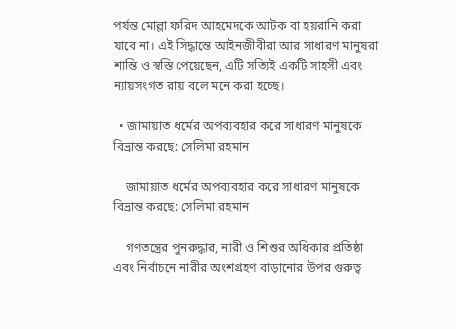পর্যন্ত মোল্লা ফরিদ আহমেদকে আটক বা হয়রানি করা যাবে না। এই সিদ্ধান্তে আইনজীবীরা আর সাধারণ মানুষরা শান্তি ও স্বস্তি পেয়েছেন, এটি সত্যিই একটি সাহসী এবং ন্যায়সংগত রায় বলে মনে করা হচ্ছে।

  • জামায়াত ধর্মের অপব্যবহার করে সাধারণ মানুষকে বিভ্রান্ত করছে: সেলিমা রহমান

    জামায়াত ধর্মের অপব্যবহার করে সাধারণ মানুষকে বিভ্রান্ত করছে: সেলিমা রহমান

    গণতন্ত্রের পুনরুদ্ধার, নারী ও শিশুর অধিকার প্রতিষ্ঠা এবং নির্বাচনে নারীর অংশগ্রহণ বাড়ানোর উপর গুরুত্ব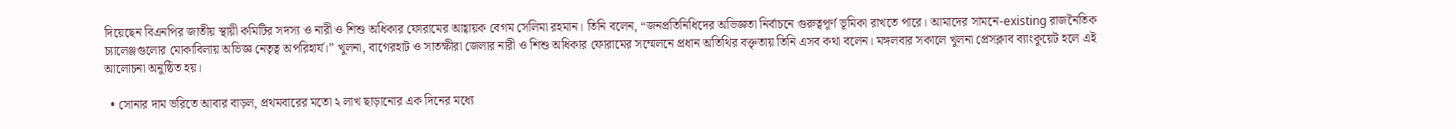দিয়েছেন বিএনপির জাতীয় স্থায়ী কমিটির সদস্য ও নারী ও শিশু অধিকার ফোরামের আহ্বায়ক বেগম সেলিমা রহমান। তিনি বলেন, “জনপ্রতিনিধিদের অভিজ্ঞতা নির্বাচনে গুরুত্বপূর্ণ ভূমিকা রাখতে পারে। আমাদের সামনে-existing রাজনৈতিক চ্যালেঞ্জগুলোর মোকাবিলায় অভিজ্ঞ নেতৃত্ব অপরিহার্য।” খুলনা, বাগেরহাট ও সাতক্ষীরা জেলার নারী ও শিশু অধিকার ফোরামের সম্মেলনে প্রধান অতিথির বক্তৃতায় তিনি এসব কথা বলেন। মঙ্গলবার সকালে খুলনা প্রেসক্লাব ব্যাংকুয়েট হলে এই আলোচনা অনুষ্ঠিত হয়।

  • সোনার দাম ভরিতে আবার বাড়ল, প্রথমবারের মতো ২ লাখ ছাড়ানোর এক দিনের মধ্যে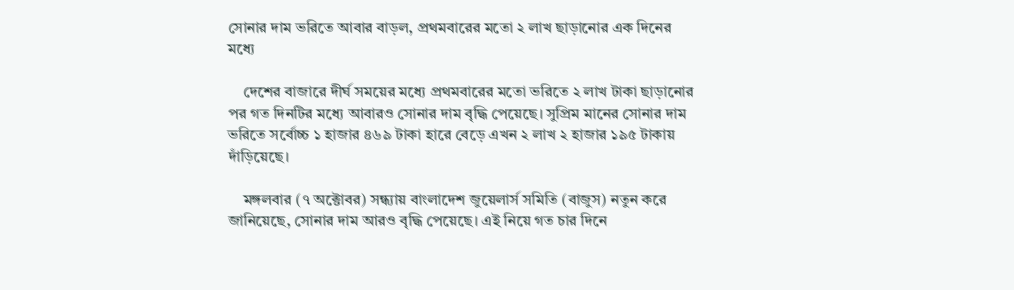সোনার দাম ভরিতে আবার বাড়ল, প্রথমবারের মতো ২ লাখ ছাড়ানোর এক দিনের মধ্যে

    দেশের বাজারে দীর্ঘ সময়ের মধ্যে প্রথমবারের মতো ভরিতে ২ লাখ টাকা ছাড়ানোর পর গত দিনটির মধ্যে আবারও সোনার দাম বৃদ্ধি পেয়েছে। সুপ্রিম মানের সোনার দাম ভরিতে সর্বোচ্চ ১ হাজার ৪৬৯ টাকা হারে বেড়ে এখন ২ লাখ ২ হাজার ১৯৫ টাকায় দাঁড়িয়েছে।

    মঙ্গলবার (৭ অক্টোবর) সন্ধ্যায় বাংলাদেশ জুয়েলার্স সমিতি (বাজুস) নতুন করে জানিয়েছে, সোনার দাম আরও বৃদ্ধি পেয়েছে। এই নিয়ে গত চার দিনে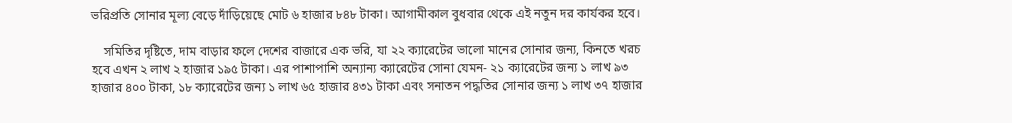ভরিপ্রতি সোনার মূল্য বেড়ে দাঁড়িয়েছে মোট ৬ হাজার ৮৪৮ টাকা। আগামীকাল বুধবার থেকে এই নতুন দর কার্যকর হবে।

    সমিতির দৃষ্টিতে, দাম বাড়ার ফলে দেশের বাজারে এক ভরি, যা ২২ ক্যারেটের ভালো মানের সোনার জন্য, কিনতে খরচ হবে এখন ২ লাখ ২ হাজার ১৯৫ টাকা। এর পাশাপাশি অন্যান্য ক্যারেটের সোনা যেমন- ২১ ক্যারেটের জন্য ১ লাখ ৯৩ হাজার ৪০০ টাকা, ১৮ ক্যারেটের জন্য ১ লাখ ৬৫ হাজার ৪৩১ টাকা এবং সনাতন পদ্ধতির সোনার জন্য ১ লাখ ৩৭ হাজার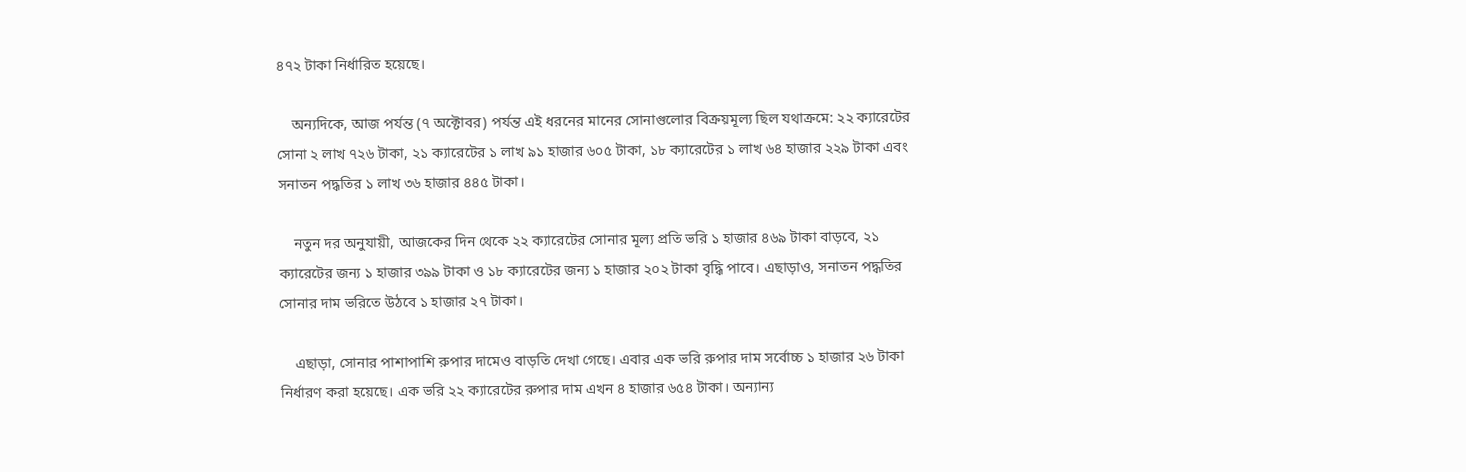৪৭২ টাকা নির্ধারিত হয়েছে।

    অন্যদিকে, আজ পর্যন্ত (৭ অক্টোবর) পর্যন্ত এই ধরনের মানের সোনাগুলোর বিক্রয়মূল্য ছিল যথাক্রমে: ২২ ক্যারেটের সোনা ২ লাখ ৭২৬ টাকা, ২১ ক্যারেটের ১ লাখ ৯১ হাজার ৬০৫ টাকা, ১৮ ক্যারেটের ১ লাখ ৬৪ হাজার ২২৯ টাকা এবং সনাতন পদ্ধতির ১ লাখ ৩৬ হাজার ৪৪৫ টাকা।

    নতুন দর অনুযায়ী, আজকের দিন থেকে ২২ ক্যারেটের সোনার মূল্য প্রতি ভরি ১ হাজার ৪৬৯ টাকা বাড়বে, ২১ ক্যারেটের জন্য ১ হাজার ৩৯৯ টাকা ও ১৮ ক্যারেটের জন্য ১ হাজার ২০২ টাকা বৃদ্ধি পাবে। এছাড়াও, সনাতন পদ্ধতির সোনার দাম ভরিতে উঠবে ১ হাজার ২৭ টাকা।

    এছাড়া, সোনার পাশাপাশি রুপার দামেও বাড়তি দেখা গেছে। এবার এক ভরি রুপার দাম সর্বোচ্চ ১ হাজার ২৬ টাকা নির্ধারণ করা হয়েছে। এক ভরি ২২ ক্যারেটের রুপার দাম এখন ৪ হাজার ৬৫৪ টাকা। অন্যান্য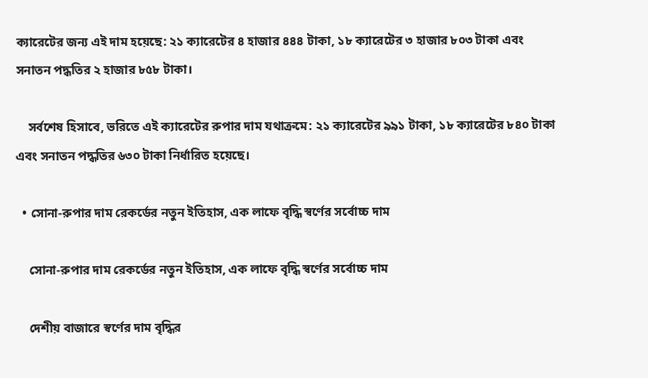ক্যারেটের জন্য এই দাম হয়েছে: ২১ ক্যারেটের ৪ হাজার ৪৪৪ টাকা, ১৮ ক্যারেটের ৩ হাজার ৮০৩ টাকা এবং সনাতন পদ্ধতির ২ হাজার ৮৫৮ টাকা।

    সর্বশেষ হিসাবে, ভরিতে এই ক্যারেটের রুপার দাম যথাক্রমে: ২১ ক্যারেটের ৯৯১ টাকা, ১৮ ক্যারেটের ৮৪০ টাকা এবং সনাতন পদ্ধতির ৬৩০ টাকা নির্ধারিত হয়েছে।

  • সোনা-রুপার দাম রেকর্ডের নতুন ইতিহাস, এক লাফে বৃদ্ধি স্বর্ণের সর্বোচ্চ দাম

    সোনা-রুপার দাম রেকর্ডের নতুন ইতিহাস, এক লাফে বৃদ্ধি স্বর্ণের সর্বোচ্চ দাম

    দেশীয় বাজারে স্বর্ণের দাম বৃদ্ধির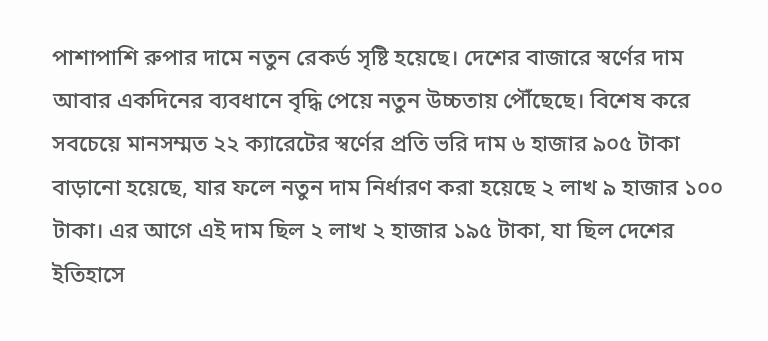পাশাপাশি রুপার দামে নতুন রেকর্ড সৃষ্টি হয়েছে। দেশের বাজারে স্বর্ণের দাম আবার একদিনের ব্যবধানে বৃদ্ধি পেয়ে নতুন উচ্চতায় পৌঁছেছে। বিশেষ করে সবচেয়ে মানসম্মত ২২ ক্যারেটের স্বর্ণের প্রতি ভরি দাম ৬ হাজার ৯০৫ টাকা বাড়ানো হয়েছে, যার ফলে নতুন দাম নির্ধারণ করা হয়েছে ২ লাখ ৯ হাজার ১০০ টাকা। এর আগে এই দাম ছিল ২ লাখ ২ হাজার ১৯৫ টাকা, যা ছিল দেশের ইতিহাসে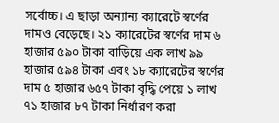সর্বোচ্চ। এ ছাড়া অন্যান্য ক্যারেটে স্বর্ণের দামও বেড়েছে। ২১ ক্যারেটের স্বর্ণের দাম ৬ হাজার ৫৯০ টাকা বাড়িয়ে এক লাখ ৯৯ হাজার ৫৯৪ টাকা এবং ১৮ ক্যারেটের স্বর্ণের দাম ৫ হাজার ৬৫৭ টাকা বৃদ্ধি পেয়ে ১ লাখ ৭১ হাজার ৮৭ টাকা নির্ধারণ করা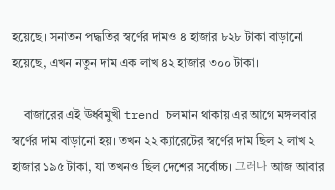হয়েছে। সনাতন পদ্ধতির স্বর্ণের দামও ৪ হাজার ৮২৮ টাকা বাড়ানো হয়েছে, এখন নতুন দাম এক লাখ ৪২ হাজার ৩০০ টাকা।

    বাজারের এই ঊর্ধ্বমুখী trend চলমান থাকায় এর আগে মঙ্গলবার স্বর্ণের দাম বাড়ানো হয়। তখন ২২ ক্যারেটের স্বর্ণের দাম ছিল ২ লাখ ২ হাজার ১৯৫ টাকা, যা তখনও ছিল দেশের সর্বোচ্চ। 그러나 আজ আবার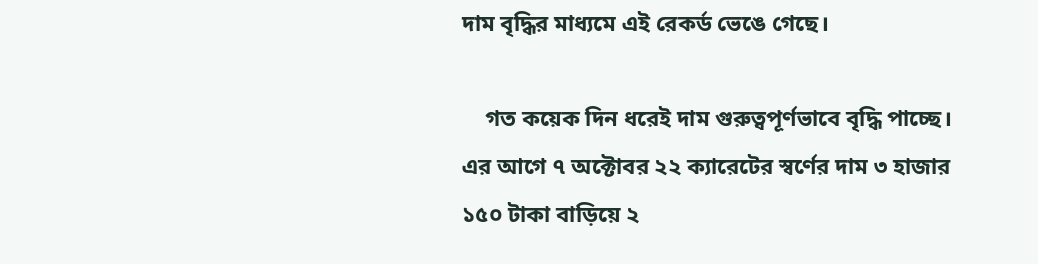দাম বৃদ্ধির মাধ্যমে এই রেকর্ড ভেঙে গেছে।

    গত কয়েক দিন ধরেই দাম গুরুত্বপূর্ণভাবে বৃদ্ধি পাচ্ছে। এর আগে ৭ অক্টোবর ২২ ক্যারেটের স্বর্ণের দাম ৩ হাজার ১৫০ টাকা বাড়িয়ে ২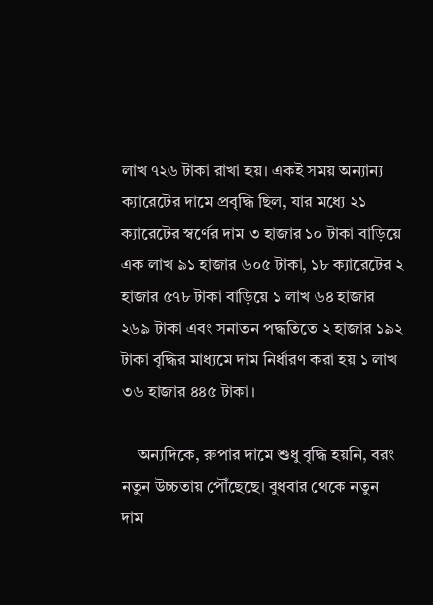লাখ ৭২৬ টাকা রাখা হয়। একই সময় অন্যান্য ক্যারেটের দামে প্রবৃদ্ধি ছিল, যার মধ্যে ২১ ক্যারেটের স্বর্ণের দাম ৩ হাজার ১০ টাকা বাড়িয়ে এক লাখ ৯১ হাজার ৬০৫ টাকা, ১৮ ক্যারেটের ২ হাজার ৫৭৮ টাকা বাড়িয়ে ১ লাখ ৬৪ হাজার ২৬৯ টাকা এবং সনাতন পদ্ধতিতে ২ হাজার ১৯২ টাকা বৃদ্ধির মাধ্যমে দাম নির্ধারণ করা হয় ১ লাখ ৩৬ হাজার ৪৪৫ টাকা।

    অন্যদিকে, রুপার দামে শুধু বৃদ্ধি হয়নি, বরং নতুন উচ্চতায় পৌঁছেছে। বুধবার থেকে নতুন দাম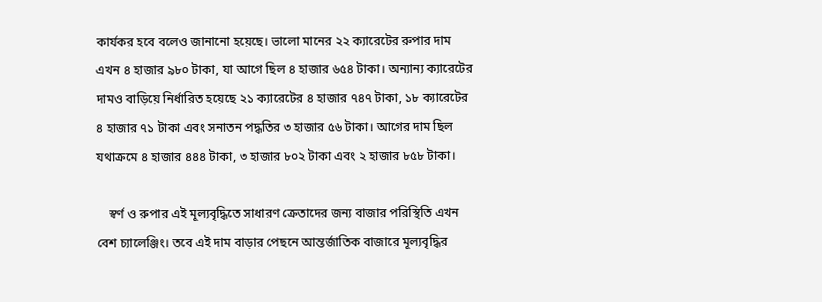কার্যকর হবে বলেও জানানো হয়েছে। ভালো মানের ২২ ক্যারেটের রুপার দাম এখন ৪ হাজার ৯৮০ টাকা, যা আগে ছিল ৪ হাজার ৬৫৪ টাকা। অন্যান্য ক্যারেটের দামও বাড়িয়ে নির্ধারিত হয়েছে ২১ ক্যারেটের ৪ হাজার ৭৪৭ টাকা, ১৮ ক্যারেটের ৪ হাজার ৭১ টাকা এবং সনাতন পদ্ধতির ৩ হাজার ৫৬ টাকা। আগের দাম ছিল যথাক্রমে ৪ হাজার ৪৪৪ টাকা, ৩ হাজার ৮০২ টাকা এবং ২ হাজার ৮৫৮ টাকা।

    স্বর্ণ ও রুপার এই মূল্যবৃদ্ধিতে সাধারণ ক্রেতাদের জন্য বাজার পরিস্থিতি এখন বেশ চ্যালেঞ্জিং। তবে এই দাম বাড়ার পেছনে আন্তর্জাতিক বাজারে মূল্যবৃদ্ধির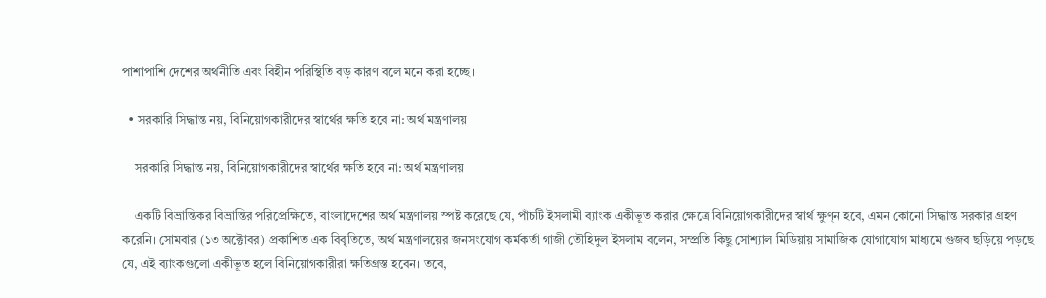পাশাপাশি দেশের অর্থনীতি এবং বিহীন পরিস্থিতি বড় কারণ বলে মনে করা হচ্ছে।

  • সরকারি সিদ্ধান্ত নয়, বিনিয়োগকারীদের স্বার্থের ক্ষতি হবে না: অর্থ মন্ত্রণালয়

    সরকারি সিদ্ধান্ত নয়, বিনিয়োগকারীদের স্বার্থের ক্ষতি হবে না: অর্থ মন্ত্রণালয়

    একটি বিভ্রান্তিকর বিভ্রান্তির পরিপ্রেক্ষিতে, বাংলাদেশের অর্থ মন্ত্রণালয় স্পষ্ট করেছে যে, পাঁচটি ইসলামী ব্যাংক একীভূত করার ক্ষেত্রে বিনিয়োগকারীদের স্বার্থ ক্ষুণ্ন হবে, এমন কোনো সিদ্ধান্ত সরকার গ্রহণ করেনি। সোমবার (১৩ অক্টোবর) প্রকাশিত এক বিবৃতিতে, অর্থ মন্ত্রণালয়ের জনসংযোগ কর্মকর্তা গাজী তৌহিদুল ইসলাম বলেন, সম্প্রতি কিছু সোশ্যাল মিডিয়ায় সামাজিক যোগাযোগ মাধ্যমে গুজব ছড়িয়ে পড়ছে যে, এই ব্যাংকগুলো একীভূত হলে বিনিয়োগকারীরা ক্ষতিগ্রস্ত হবেন। তবে,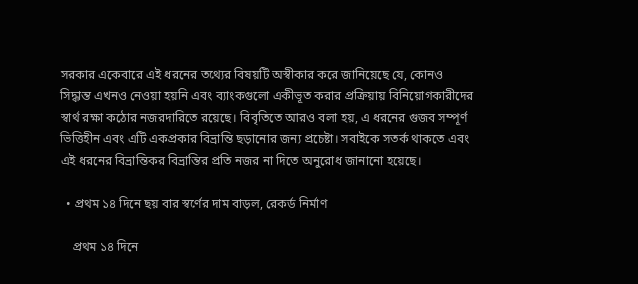সরকার একেবারে এই ধরনের তথ্যের বিষয়টি অস্বীকার করে জানিয়েছে যে, কোনও সিদ্ধান্ত এখনও নেওয়া হয়নি এবং ব্যাংকগুলো একীভূত করার প্রক্রিয়ায় বিনিয়োগকারীদের স্বার্থ রক্ষা কঠোর নজরদারিতে রয়েছে। বিবৃতিতে আরও বলা হয়, এ ধরনের গুজব সম্পূর্ণ ভিত্তিহীন এবং এটি একপ্রকার বিভ্রান্তি ছড়ানোর জন্য প্রচেষ্টা। সবাইকে সতর্ক থাকতে এবং এই ধরনের বিভ্রান্তিকর বিভ্রান্তির প্রতি নজর না দিতে অনুরোধ জানানো হয়েছে।

  • প্রথম ১৪ দিনে ছয় বার স্বর্ণের দাম বাড়ল, রেকর্ড নির্মাণ

    প্রথম ১৪ দিনে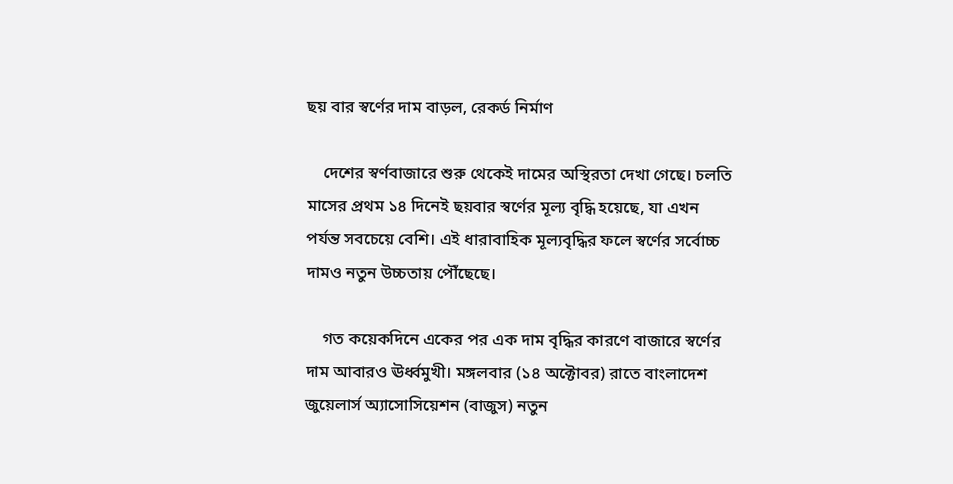ছয় বার স্বর্ণের দাম বাড়ল, রেকর্ড নির্মাণ

    দেশের স্বর্ণবাজারে শুরু থেকেই দামের অস্থিরতা দেখা গেছে। চলতি মাসের প্রথম ১৪ দিনেই ছয়বার স্বর্ণের মূল্য বৃদ্ধি হয়েছে, যা এখন পর্যন্ত সবচেয়ে বেশি। এই ধারাবাহিক মূল্যবৃদ্ধির ফলে স্বর্ণের সর্বোচ্চ দামও নতুন উচ্চতায় পৌঁছেছে।

    গত কয়েকদিনে একের পর এক দাম বৃদ্ধির কারণে বাজারে স্বর্ণের দাম আবারও ঊর্ধ্বমুখী। মঙ্গলবার (১৪ অক্টোবর) রাতে বাংলাদেশ জুয়েলার্স অ্যাসোসিয়েশন (বাজুস) নতুন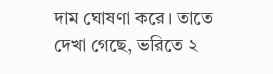দাম ঘোষণা করে। তাতে দেখা গেছে, ভরিতে ২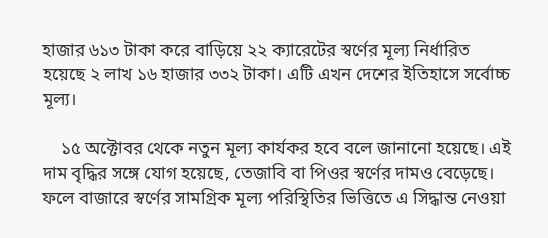হাজার ৬১৩ টাকা করে বাড়িয়ে ২২ ক্যারেটের স্বর্ণের মূল্য নির্ধারিত হয়েছে ২ লাখ ১৬ হাজার ৩৩২ টাকা। এটি এখন দেশের ইতিহাসে সর্বোচ্চ মূল্য।

    ১৫ অক্টোবর থেকে নতুন মূল্য কার্যকর হবে বলে জানানো হয়েছে। এই দাম বৃদ্ধির সঙ্গে যোগ হয়েছে, তেজাবি বা পিওর স্বর্ণের দামও বেড়েছে। ফলে বাজারে স্বর্ণের সামগ্রিক মূল্য পরিস্থিতির ভিত্তিতে এ সিদ্ধান্ত নেওয়া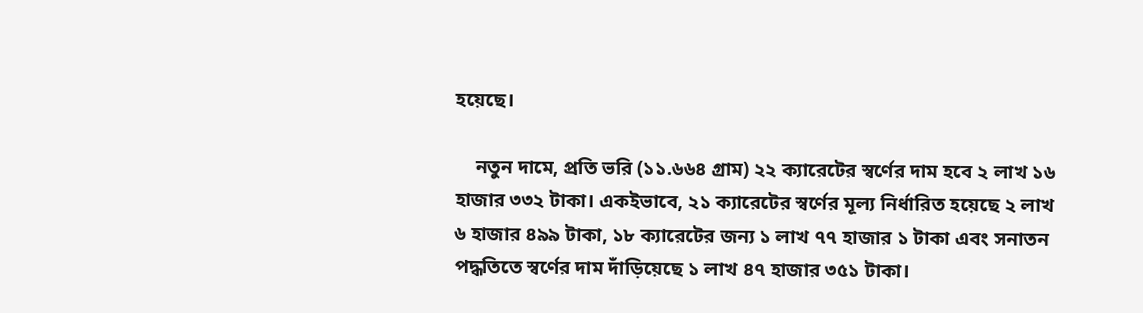হয়েছে।

    নতুন দামে, প্রতি ভরি (১১.৬৬৪ গ্রাম) ২২ ক্যারেটের স্বর্ণের দাম হবে ২ লাখ ১৬ হাজার ৩৩২ টাকা। একইভাবে, ২১ ক্যারেটের স্বর্ণের মূল্য নির্ধারিত হয়েছে ২ লাখ ৬ হাজার ৪৯৯ টাকা, ১৮ ক্যারেটের জন্য ১ লাখ ৭৭ হাজার ১ টাকা এবং সনাতন পদ্ধতিতে স্বর্ণের দাম দাঁড়িয়েছে ১ লাখ ৪৭ হাজার ৩৫১ টাকা।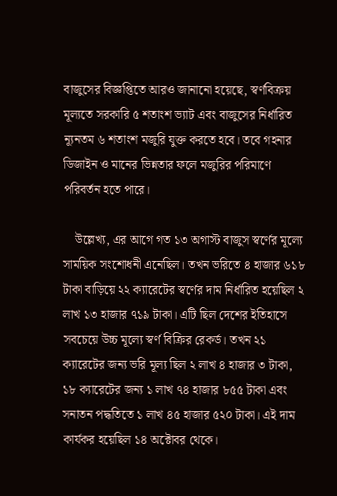বাজুসের বিজ্ঞপ্তিতে আরও জানানো হয়েছে, স্বর্ণবিক্রয় মূল্যতে সরকারি ৫ শতাংশ ভ্যাট এবং বাজুসের নির্ধারিত ন্যূনতম ৬ শতাংশ মজুরি যুক্ত করতে হবে। তবে গহনার ডিজাইন ও মানের ভিন্নতার ফলে মজুরির পরিমাণে পরিবর্তন হতে পারে।

    উল্লেখ্য, এর আগে গত ১৩ অগাস্ট বাজুস স্বর্ণের মূল্যে সাময়িক সংশোধনী এনেছিল। তখন ভরিতে ৪ হাজার ৬১৮ টাকা বাড়িয়ে ২২ ক্যারেটের স্বর্ণের দাম নির্ধারিত হয়েছিল ২ লাখ ১৩ হাজার ৭১৯ টাকা। এটি ছিল দেশের ইতিহাসে সবচেয়ে উচ্চ মূল্যে স্বর্ণ বিক্রির রেকর্ড। তখন ২১ ক্যারেটের জন্য ভরি মূল্য ছিল ২ লাখ ৪ হাজার ৩ টাকা, ১৮ ক্যারেটের জন্য ১ লাখ ৭৪ হাজার ৮৫৫ টাকা এবং সনাতন পদ্ধতিতে ১ লাখ ৪৫ হাজার ৫২০ টাকা। এই দাম কার্যকর হয়েছিল ১৪ অক্টোবর থেকে।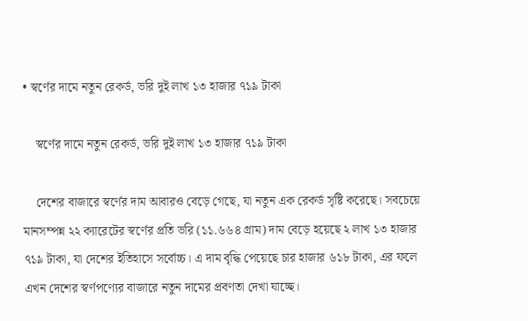• স্বর্ণের দামে নতুন রেকর্ড, ভরি দুই লাখ ১৩ হাজার ৭১৯ টাকা

    স্বর্ণের দামে নতুন রেকর্ড, ভরি দুই লাখ ১৩ হাজার ৭১৯ টাকা

    দেশের বাজারে স্বর্ণের দাম আবারও বেড়ে গেছে, যা নতুন এক রেকর্ড সৃষ্টি করেছে। সবচেয়ে মানসম্পন্ন ২২ ক্যারেটের স্বর্ণের প্রতি ভরি (১১.৬৬৪ গ্রাম) দাম বেড়ে হয়েছে ২ লাখ ১৩ হাজার ৭১৯ টাকা, যা দেশের ইতিহাসে সর্বোচ্চ। এ দাম বৃদ্ধি পেয়েছে চার হাজার ৬১৮ টাকা, এর ফলে এখন দেশের স্বর্ণপণ্যের বাজারে নতুন দামের প্রবণতা দেখা যাচ্ছে।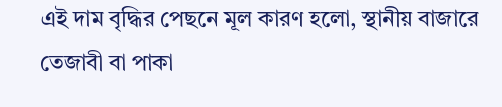এই দাম বৃদ্ধির পেছনে মূল কারণ হলো, স্থানীয় বাজারে তেজাবী বা পাকা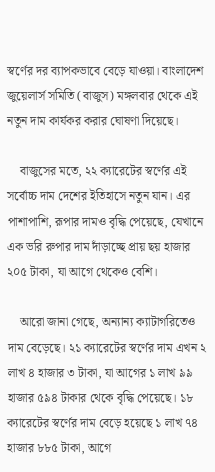স্বর্ণের দর ব্যাপকভাবে বেড়ে যাওয়া। বাংলাদেশ জুয়েলার্স সমিতি (বাজুস) মঙ্গলবার থেকে এই নতুন দাম কার্যকর করার ঘোষণা দিয়েছে।

    বাজুসের মতে, ২২ ক্যারেটের স্বর্ণের এই সর্বোচ্চ দাম দেশের ইতিহাসে নতুন যান। এর পাশাপাশি, রূপার দামও বৃদ্ধি পেয়েছে, যেখানে এক ভরি রুপার দাম দাঁড়াচ্ছে প্রায় ছয় হাজার ২০৫ টাকা, যা আগে থেকেও বেশি।

    আরো জানা গেছে, অন্যান্য ক্যাটাগরিতেও দাম বেড়েছে। ২১ ক্যারেটের স্বর্ণের দাম এখন ২ লাখ ৪ হাজার ৩ টাকা, যা আগের ১ লাখ ৯৯ হাজার ৫৯৪ টাকার থেকে বৃদ্ধি পেয়েছে। ১৮ ক্যারেটের স্বর্ণের দাম বেড়ে হয়েছে ১ লাখ ৭৪ হাজার ৮৮৫ টাকা, আগে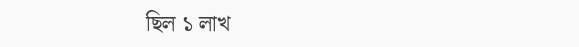ছিল ১ লাখ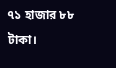৭১ হাজার ৮৮ টাকা।